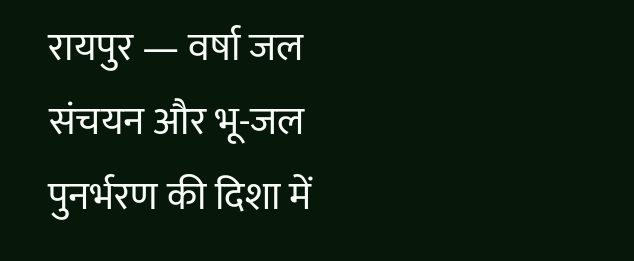रायपुर — वर्षा जल संचयन और भू-जल पुनर्भरण की दिशा में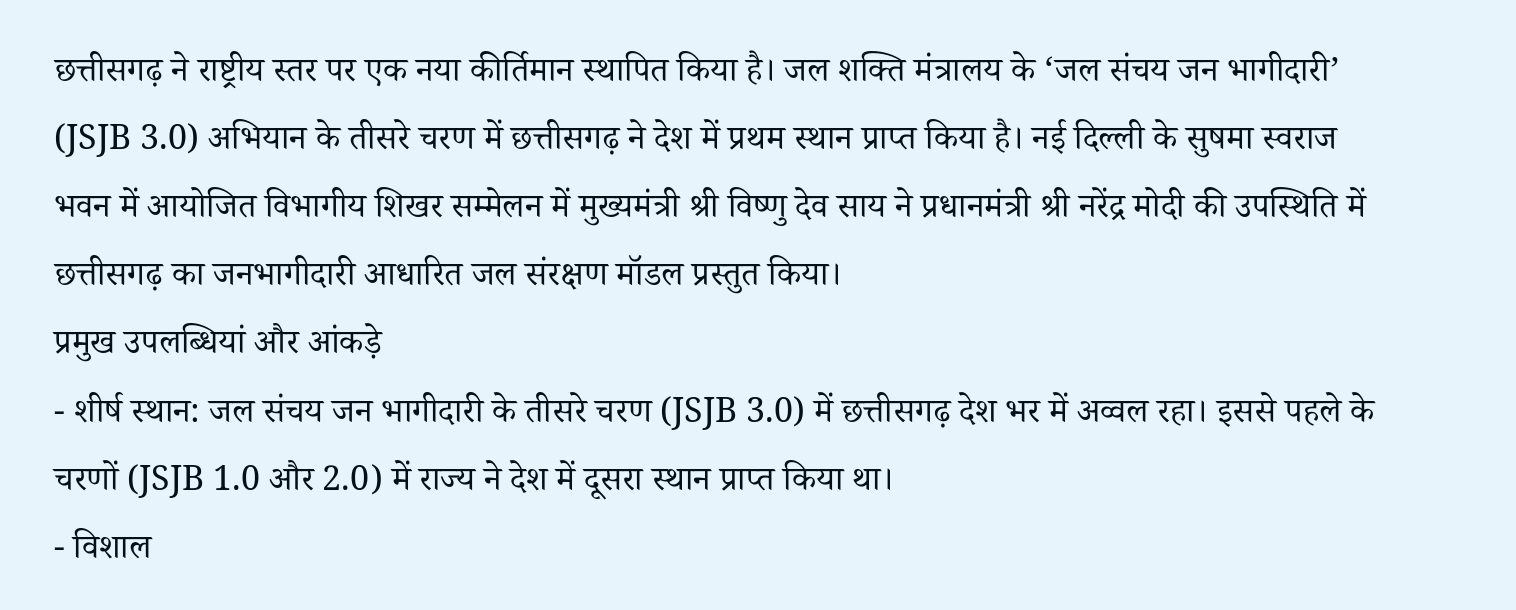छत्तीसगढ़ ने राष्ट्रीय स्तर पर एक नया कीर्तिमान स्थापित किया है। जल शक्ति मंत्रालय के ‘जल संचय जन भागीदारी’ (JSJB 3.0) अभियान के तीसरे चरण में छत्तीसगढ़ ने देश में प्रथम स्थान प्राप्त किया है। नई दिल्ली के सुषमा स्वराज भवन में आयोजित विभागीय शिखर सम्मेलन में मुख्यमंत्री श्री विष्णु देव साय ने प्रधानमंत्री श्री नरेंद्र मोदी की उपस्थिति में छत्तीसगढ़ का जनभागीदारी आधारित जल संरक्षण मॉडल प्रस्तुत किया।
प्रमुख उपलब्धियां और आंकड़े
- शीर्ष स्थान: जल संचय जन भागीदारी के तीसरे चरण (JSJB 3.0) में छत्तीसगढ़ देश भर में अव्वल रहा। इससे पहले के चरणों (JSJB 1.0 और 2.0) में राज्य ने देश में दूसरा स्थान प्राप्त किया था।
- विशाल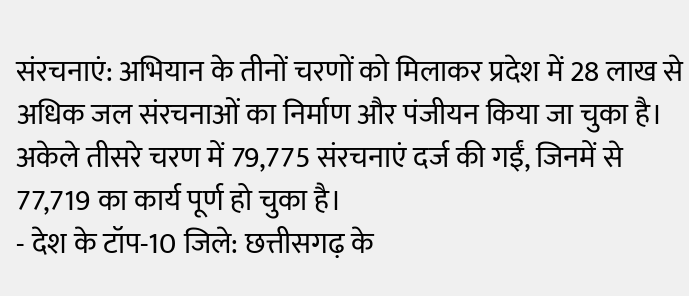संरचनाएं: अभियान के तीनों चरणों को मिलाकर प्रदेश में 28 लाख से अधिक जल संरचनाओं का निर्माण और पंजीयन किया जा चुका है। अकेले तीसरे चरण में 79,775 संरचनाएं दर्ज की गईं, जिनमें से 77,719 का कार्य पूर्ण हो चुका है।
- देश के टॉप-10 जिले: छत्तीसगढ़ के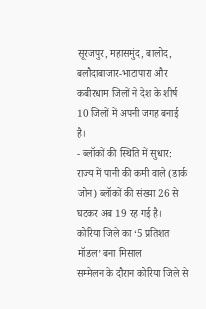सूरजपुर, महासमुंद, बालोद, बलौदाबाजार-भाटापारा और कबीरधाम जिलों ने देश के शीर्ष 10 जिलों में अपनी जगह बनाई है।
- ब्लॉकों की स्थिति में सुधार: राज्य में पानी की कमी वाले (डार्क जोन) ब्लॉकों की संख्या 26 से घटकर अब 19 रह गई है।
कोरिया जिले का ‘5 प्रतिशत मॉडल’ बना मिसाल
सम्मेलन के दौरान कोरिया जिले से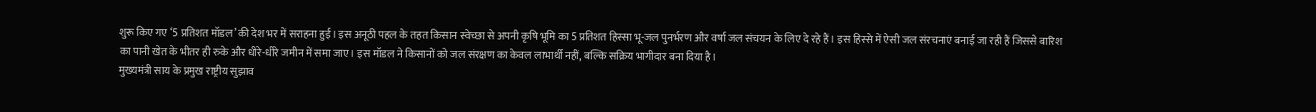शुरू किए गए ‘5 प्रतिशत मॉडल’ की देश भर में सराहना हुई। इस अनूठी पहल के तहत किसान स्वेच्छा से अपनी कृषि भूमि का 5 प्रतिशत हिस्सा भू-जल पुनर्भरण और वर्षा जल संचयन के लिए दे रहे हैं। इस हिस्से में ऐसी जल संरचनाएं बनाई जा रही हैं जिससे बारिश का पानी खेत के भीतर ही रुके और धीरे-धीरे जमीन में समा जाए। इस मॉडल ने किसानों को जल संरक्षण का केवल लाभार्थी नहीं, बल्कि सक्रिय भागीदार बना दिया है।
मुख्यमंत्री साय के प्रमुख राष्ट्रीय सुझाव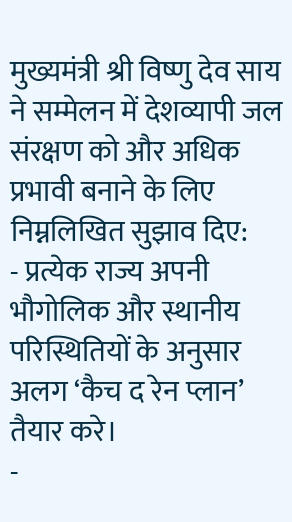मुख्यमंत्री श्री विष्णु देव साय ने सम्मेलन में देशव्यापी जल संरक्षण को और अधिक प्रभावी बनाने के लिए निम्नलिखित सुझाव दिए:
- प्रत्येक राज्य अपनी भौगोलिक और स्थानीय परिस्थितियों के अनुसार अलग ‘कैच द रेन प्लान’ तैयार करे।
-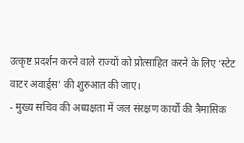उत्कृष्ट प्रदर्शन करने वाले राज्यों को प्रोत्साहित करने के लिए ‘स्टेट वाटर अवार्ड्स’ की शुरुआत की जाए।
- मुख्य सचिव की अध्यक्षता में जल संरक्षण कार्यों की त्रैमासिक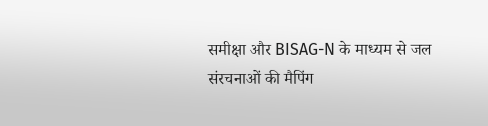समीक्षा और BISAG-N के माध्यम से जल संरचनाओं की मैपिंग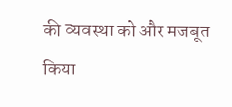की व्यवस्था को और मजबूत किया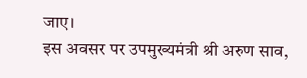जाए।
इस अवसर पर उपमुख्यमंत्री श्री अरुण साव,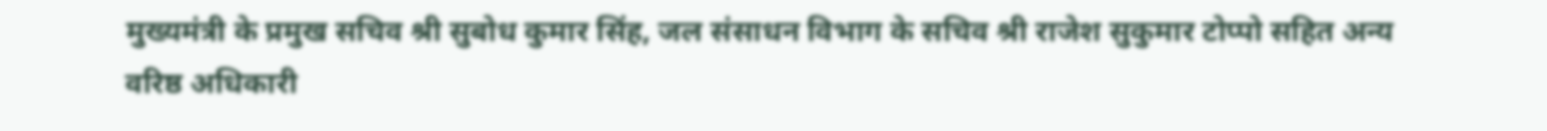मुख्यमंत्री के प्रमुख सचिव श्री सुबोध कुमार सिंह, जल संसाधन विभाग के सचिव श्री राजेश सुकुमार टोप्पो सहित अन्य वरिष्ठ अधिकारी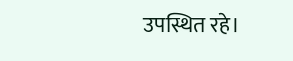उपस्थित रहे।